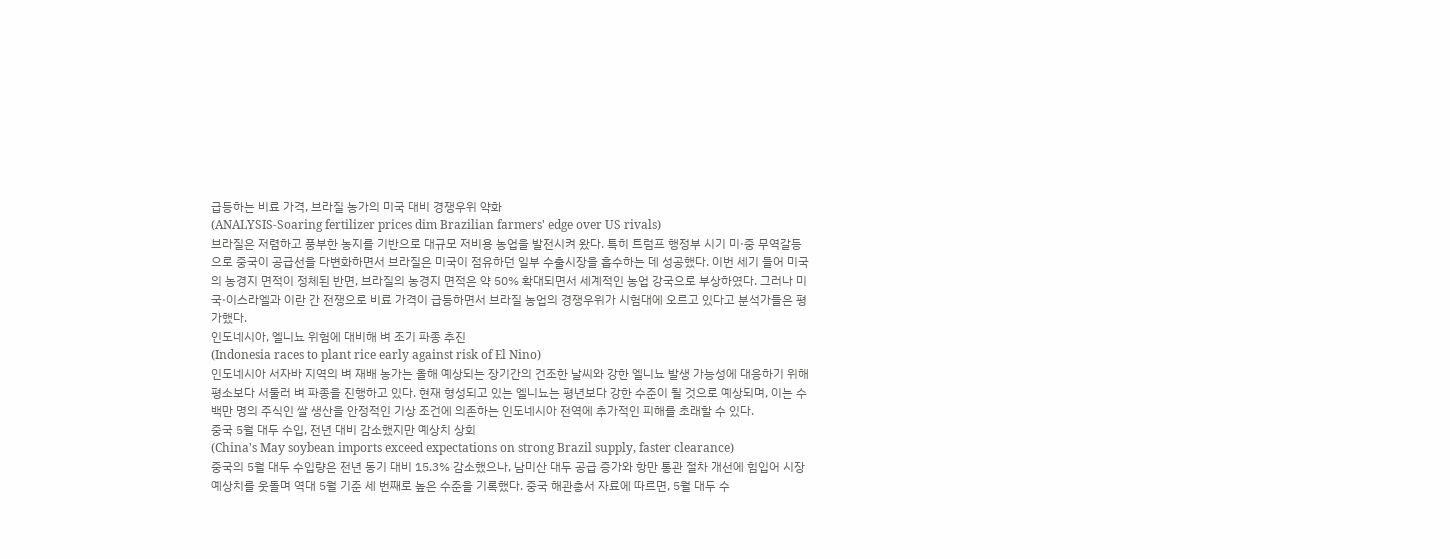급등하는 비료 가격, 브라질 농가의 미국 대비 경쟁우위 약화
(ANALYSIS-Soaring fertilizer prices dim Brazilian farmers' edge over US rivals)
브라질은 저렴하고 풍부한 농지를 기반으로 대규모 저비용 농업을 발전시켜 왔다. 특히 트럼프 행정부 시기 미·중 무역갈등으로 중국이 공급선을 다변화하면서 브라질은 미국이 점유하던 일부 수출시장을 흡수하는 데 성공했다. 이번 세기 들어 미국의 농경지 면적이 정체된 반면, 브라질의 농경지 면적은 약 50% 확대되면서 세계적인 농업 강국으로 부상하였다. 그러나 미국·이스라엘과 이란 간 전쟁으로 비료 가격이 급등하면서 브라질 농업의 경쟁우위가 시험대에 오르고 있다고 분석가들은 평가했다.
인도네시아, 엘니뇨 위험에 대비해 벼 조기 파종 추진
(Indonesia races to plant rice early against risk of El Nino)
인도네시아 서자바 지역의 벼 재배 농가는 올해 예상되는 장기간의 건조한 날씨와 강한 엘니뇨 발생 가능성에 대응하기 위해 평소보다 서둘러 벼 파종을 진행하고 있다. 현재 형성되고 있는 엘니뇨는 평년보다 강한 수준이 될 것으로 예상되며, 이는 수백만 명의 주식인 쌀 생산을 안정적인 기상 조건에 의존하는 인도네시아 전역에 추가적인 피해를 초래할 수 있다.
중국 5월 대두 수입, 전년 대비 감소했지만 예상치 상회
(China's May soybean imports exceed expectations on strong Brazil supply, faster clearance)
중국의 5월 대두 수입량은 전년 동기 대비 15.3% 감소했으나, 남미산 대두 공급 증가와 항만 통관 절차 개선에 힘입어 시장 예상치를 웃돌며 역대 5월 기준 세 번째로 높은 수준을 기록했다. 중국 해관총서 자료에 따르면, 5월 대두 수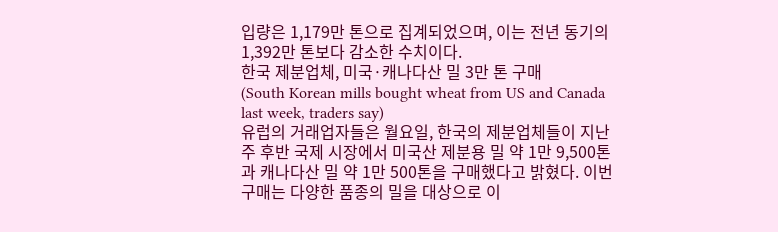입량은 1,179만 톤으로 집계되었으며, 이는 전년 동기의 1,392만 톤보다 감소한 수치이다.
한국 제분업체, 미국·캐나다산 밀 3만 톤 구매
(South Korean mills bought wheat from US and Canada last week, traders say)
유럽의 거래업자들은 월요일, 한국의 제분업체들이 지난주 후반 국제 시장에서 미국산 제분용 밀 약 1만 9,500톤과 캐나다산 밀 약 1만 500톤을 구매했다고 밝혔다. 이번 구매는 다양한 품종의 밀을 대상으로 이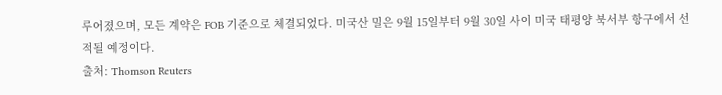루어졌으며, 모든 계약은 FOB 기준으로 체결되었다. 미국산 밀은 9월 15일부터 9월 30일 사이 미국 태평양 북서부 항구에서 선적될 예정이다.
출처: Thomson Reuters